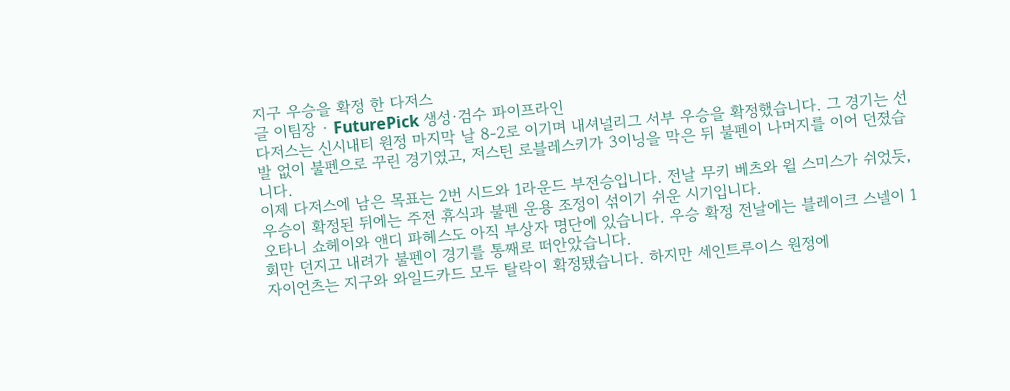지구 우승을 확정 한 다저스
글 이팀장 · FuturePick 생성·검수 파이프라인
다저스는 신시내티 원정 마지막 날 8-2로 이기며 내셔널리그 서부 우승을 확정했습니다. 그 경기는 선발 없이 불펜으로 꾸린 경기였고, 저스틴 로블레스키가 3이닝을 막은 뒤 불펜이 나머지를 이어 던졌습니다.
이제 다저스에 남은 목표는 2번 시드와 1라운드 부전승입니다. 전날 무키 베츠와 윌 스미스가 쉬었듯, 우승이 확정된 뒤에는 주전 휴식과 불펜 운용 조정이 섞이기 쉬운 시기입니다.
오타니 쇼헤이와 앤디 파헤스도 아직 부상자 명단에 있습니다. 우승 확정 전날에는 블레이크 스넬이 1회만 던지고 내려가 불펜이 경기를 통째로 떠안았습니다.
자이언츠는 지구와 와일드카드 모두 탈락이 확정됐습니다. 하지만 세인트루이스 원정에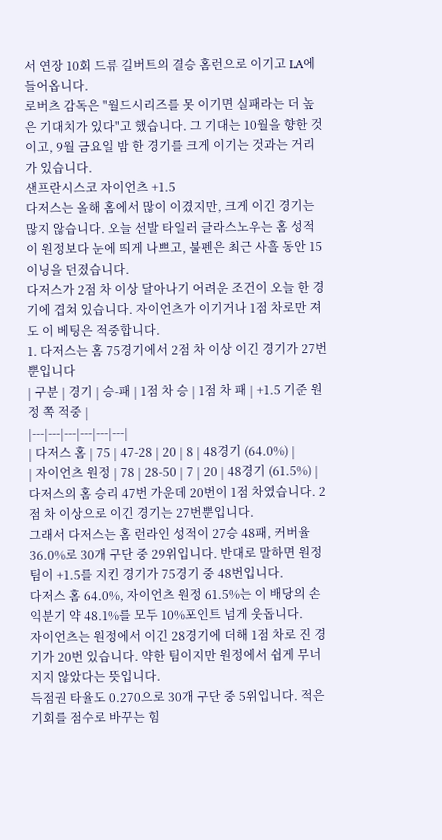서 연장 10회 드류 길버트의 결승 홈런으로 이기고 LA에 들어옵니다.
로버츠 감독은 "월드시리즈를 못 이기면 실패라는 더 높은 기대치가 있다"고 했습니다. 그 기대는 10월을 향한 것이고, 9월 금요일 밤 한 경기를 크게 이기는 것과는 거리가 있습니다.
샌프란시스코 자이언츠 +1.5
다저스는 올해 홈에서 많이 이겼지만, 크게 이긴 경기는 많지 않습니다. 오늘 선발 타일러 글라스노우는 홈 성적이 원정보다 눈에 띄게 나쁘고, 불펜은 최근 사흘 동안 15이닝을 던졌습니다.
다저스가 2점 차 이상 달아나기 어려운 조건이 오늘 한 경기에 겹쳐 있습니다. 자이언츠가 이기거나 1점 차로만 져도 이 베팅은 적중합니다.
1. 다저스는 홈 75경기에서 2점 차 이상 이긴 경기가 27번뿐입니다
| 구분 | 경기 | 승-패 | 1점 차 승 | 1점 차 패 | +1.5 기준 원정 쪽 적중 |
|---|---|---|---|---|---|
| 다저스 홈 | 75 | 47-28 | 20 | 8 | 48경기 (64.0%) |
| 자이언츠 원정 | 78 | 28-50 | 7 | 20 | 48경기 (61.5%) |
다저스의 홈 승리 47번 가운데 20번이 1점 차였습니다. 2점 차 이상으로 이긴 경기는 27번뿐입니다.
그래서 다저스는 홈 런라인 성적이 27승 48패, 커버율 36.0%로 30개 구단 중 29위입니다. 반대로 말하면 원정팀이 +1.5를 지킨 경기가 75경기 중 48번입니다.
다저스 홈 64.0%, 자이언츠 원정 61.5%는 이 배당의 손익분기 약 48.1%를 모두 10%포인트 넘게 웃돕니다.
자이언츠는 원정에서 이긴 28경기에 더해 1점 차로 진 경기가 20번 있습니다. 약한 팀이지만 원정에서 쉽게 무너지지 않았다는 뜻입니다.
득점권 타율도 0.270으로 30개 구단 중 5위입니다. 적은 기회를 점수로 바꾸는 힘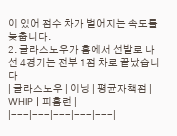이 있어 점수 차가 벌어지는 속도를 늦춥니다.
2. 글라스노우가 홈에서 선발로 나선 4경기는 전부 1점 차로 끝났습니다
| 글라스노우 | 이닝 | 평균자책점 | WHIP | 피홈런 |
|---|---|---|---|---|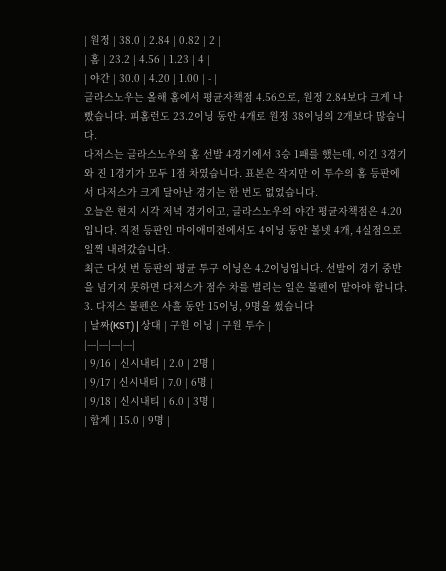| 원정 | 38.0 | 2.84 | 0.82 | 2 |
| 홈 | 23.2 | 4.56 | 1.23 | 4 |
| 야간 | 30.0 | 4.20 | 1.00 | - |
글라스노우는 올해 홈에서 평균자책점 4.56으로, 원정 2.84보다 크게 나빴습니다. 피홈런도 23.2이닝 동안 4개로 원정 38이닝의 2개보다 많습니다.
다저스는 글라스노우의 홈 선발 4경기에서 3승 1패를 했는데, 이긴 3경기와 진 1경기가 모두 1점 차였습니다. 표본은 작지만 이 투수의 홈 등판에서 다저스가 크게 달아난 경기는 한 번도 없었습니다.
오늘은 현지 시각 저녁 경기이고, 글라스노우의 야간 평균자책점은 4.20입니다. 직전 등판인 마이애미전에서도 4이닝 동안 볼넷 4개, 4실점으로 일찍 내려갔습니다.
최근 다섯 번 등판의 평균 투구 이닝은 4.2이닝입니다. 선발이 경기 중반을 넘기지 못하면 다저스가 점수 차를 벌리는 일은 불펜이 맡아야 합니다.
3. 다저스 불펜은 사흘 동안 15이닝, 9명을 썼습니다
| 날짜(KST) | 상대 | 구원 이닝 | 구원 투수 |
|---|---|---|---|
| 9/16 | 신시내티 | 2.0 | 2명 |
| 9/17 | 신시내티 | 7.0 | 6명 |
| 9/18 | 신시내티 | 6.0 | 3명 |
| 합계 | 15.0 | 9명 |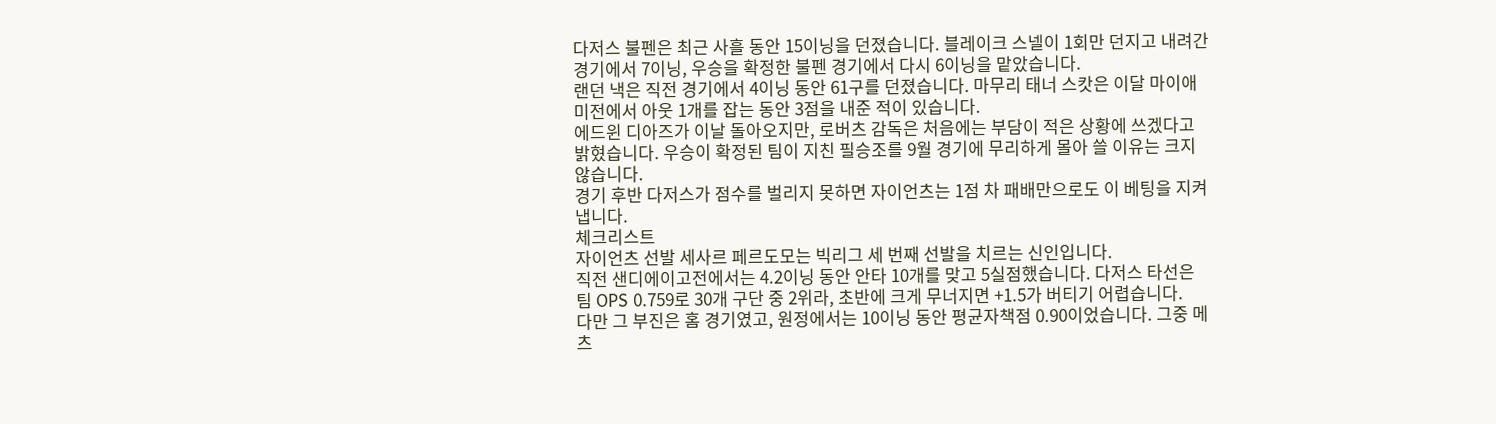다저스 불펜은 최근 사흘 동안 15이닝을 던졌습니다. 블레이크 스넬이 1회만 던지고 내려간 경기에서 7이닝, 우승을 확정한 불펜 경기에서 다시 6이닝을 맡았습니다.
랜던 낵은 직전 경기에서 4이닝 동안 61구를 던졌습니다. 마무리 태너 스캇은 이달 마이애미전에서 아웃 1개를 잡는 동안 3점을 내준 적이 있습니다.
에드윈 디아즈가 이날 돌아오지만, 로버츠 감독은 처음에는 부담이 적은 상황에 쓰겠다고 밝혔습니다. 우승이 확정된 팀이 지친 필승조를 9월 경기에 무리하게 몰아 쓸 이유는 크지 않습니다.
경기 후반 다저스가 점수를 벌리지 못하면 자이언츠는 1점 차 패배만으로도 이 베팅을 지켜냅니다.
체크리스트
자이언츠 선발 세사르 페르도모는 빅리그 세 번째 선발을 치르는 신인입니다.
직전 샌디에이고전에서는 4.2이닝 동안 안타 10개를 맞고 5실점했습니다. 다저스 타선은 팀 OPS 0.759로 30개 구단 중 2위라, 초반에 크게 무너지면 +1.5가 버티기 어렵습니다.
다만 그 부진은 홈 경기였고, 원정에서는 10이닝 동안 평균자책점 0.90이었습니다. 그중 메츠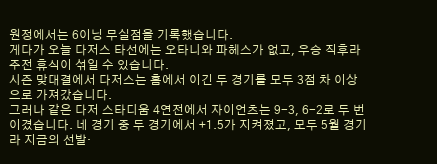원정에서는 6이닝 무실점을 기록했습니다.
게다가 오늘 다저스 타선에는 오타니와 파헤스가 없고, 우승 직후라 주전 휴식이 섞일 수 있습니다.
시즌 맞대결에서 다저스는 홈에서 이긴 두 경기를 모두 3점 차 이상으로 가져갔습니다.
그러나 같은 다저 스타디움 4연전에서 자이언츠는 9-3, 6-2로 두 번 이겼습니다. 네 경기 중 두 경기에서 +1.5가 지켜졌고, 모두 5월 경기라 지금의 선발·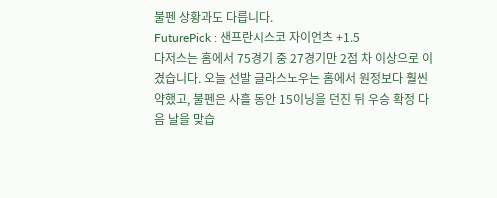불펜 상황과도 다릅니다.
FuturePick : 샌프란시스코 자이언츠 +1.5
다저스는 홈에서 75경기 중 27경기만 2점 차 이상으로 이겼습니다. 오늘 선발 글라스노우는 홈에서 원정보다 훨씬 약했고, 불펜은 사흘 동안 15이닝을 던진 뒤 우승 확정 다음 날을 맞습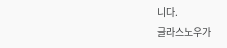니다.
글라스노우가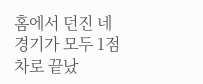홈에서 던진 네 경기가 모두 1점 차로 끝났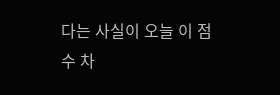다는 사실이 오늘 이 점수 차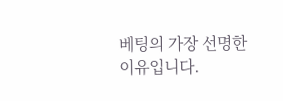베팅의 가장 선명한 이유입니다.